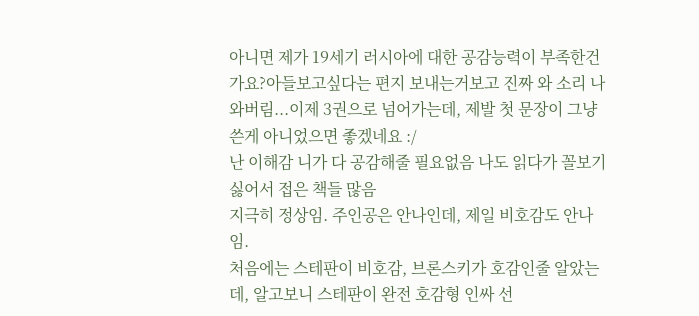아니면 제가 19세기 러시아에 대한 공감능력이 부족한건가요?아들보고싶다는 편지 보내는거보고 진짜 와 소리 나와버림...이제 3권으로 넘어가는데, 제발 첫 문장이 그냥쓴게 아니었으면 좋겠네요 :/
난 이해감 니가 다 공감해줄 필요없음 나도 읽다가 꼴보기 싫어서 접은 책들 많음
지극히 정상임. 주인공은 안나인데, 제일 비호감도 안나임.
처음에는 스테판이 비호감, 브론스키가 호감인줄 알았는데, 알고보니 스테판이 완전 호감형 인싸 선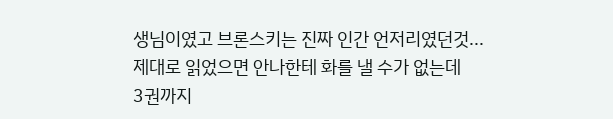생님이였고 브론스키는 진짜 인간 언저리였던것...
제대로 읽었으면 안나한테 화를 낼 수가 없는데
3권까지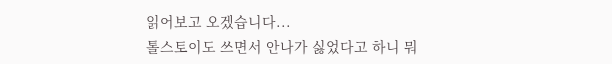읽어보고 오겠습니다...
톨스토이도 쓰면서 안나가 싫었다고 하니 뭐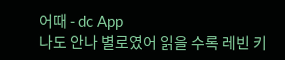어때 - dc App
나도 안나 별로였어 읽을 수록 레빈 키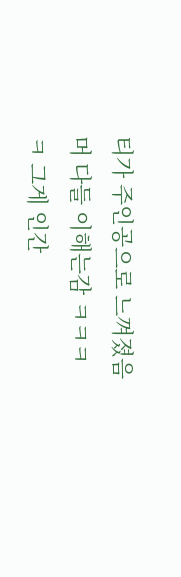티가 주인공으로 느껴졌음
머 다들 이해는감 ㅋㅋㅋㅋ 그게 인간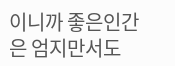이니까 좋은인간은 엄지만서도